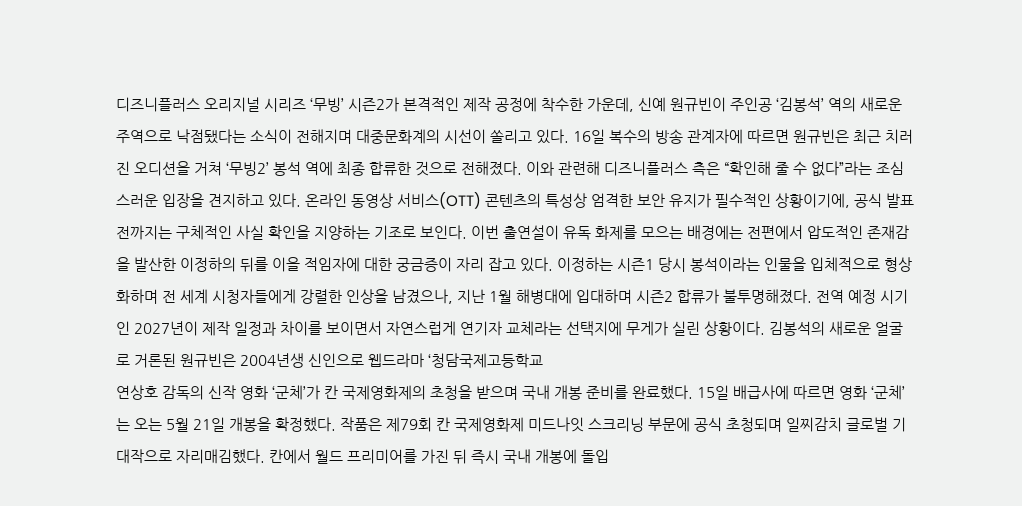디즈니플러스 오리지널 시리즈 ‘무빙’ 시즌2가 본격적인 제작 공정에 착수한 가운데, 신예 원규빈이 주인공 ‘김봉석’ 역의 새로운 주역으로 낙점됐다는 소식이 전해지며 대중문화계의 시선이 쏠리고 있다. 16일 복수의 방송 관계자에 따르면 원규빈은 최근 치러진 오디션을 거쳐 ‘무빙2’ 봉석 역에 최종 합류한 것으로 전해졌다. 이와 관련해 디즈니플러스 측은 “확인해 줄 수 없다”라는 조심스러운 입장을 견지하고 있다. 온라인 동영상 서비스(OTT) 콘텐츠의 특성상 엄격한 보안 유지가 필수적인 상황이기에, 공식 발표 전까지는 구체적인 사실 확인을 지양하는 기조로 보인다. 이번 출연설이 유독 화제를 모으는 배경에는 전편에서 압도적인 존재감을 발산한 이정하의 뒤를 이을 적임자에 대한 궁금증이 자리 잡고 있다. 이정하는 시즌1 당시 봉석이라는 인물을 입체적으로 형상화하며 전 세계 시청자들에게 강렬한 인상을 남겼으나, 지난 1월 해병대에 입대하며 시즌2 합류가 불투명해졌다. 전역 예정 시기인 2027년이 제작 일정과 차이를 보이면서 자연스럽게 연기자 교체라는 선택지에 무게가 실린 상황이다. 김봉석의 새로운 얼굴로 거론된 원규빈은 2004년생 신인으로 웹드라마 ‘청담국제고등학교
연상호 감독의 신작 영화 ‘군체’가 칸 국제영화제의 초청을 받으며 국내 개봉 준비를 완료했다. 15일 배급사에 따르면 영화 ‘군체’는 오는 5월 21일 개봉을 확정했다. 작품은 제79회 칸 국제영화제 미드나잇 스크리닝 부문에 공식 초청되며 일찌감치 글로벌 기대작으로 자리매김했다. 칸에서 월드 프리미어를 가진 뒤 즉시 국내 개봉에 돌입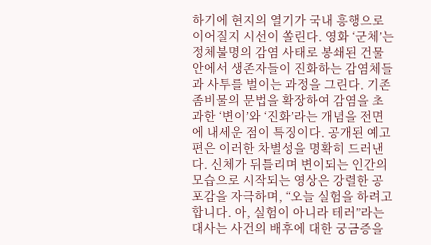하기에 현지의 열기가 국내 흥행으로 이어질지 시선이 쏠린다. 영화 ‘군체’는 정체불명의 감염 사태로 봉쇄된 건물 안에서 생존자들이 진화하는 감염체들과 사투를 벌이는 과정을 그린다. 기존 좀비물의 문법을 확장하여 감염을 초과한 ‘변이’와 ‘진화’라는 개념을 전면에 내세운 점이 특징이다. 공개된 예고편은 이러한 차별성을 명확히 드러낸다. 신체가 뒤틀리며 변이되는 인간의 모습으로 시작되는 영상은 강렬한 공포감을 자극하며, “오늘 실험을 하려고 합니다. 아, 실험이 아니라 테러”라는 대사는 사건의 배후에 대한 궁금증을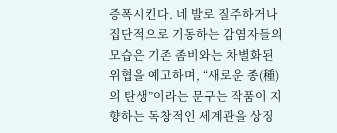증폭시킨다. 네 발로 질주하거나 집단적으로 기동하는 감염자들의 모습은 기존 좀비와는 차별화된 위협을 예고하며, “새로운 종(種)의 탄생”이라는 문구는 작품이 지향하는 독창적인 세계관을 상징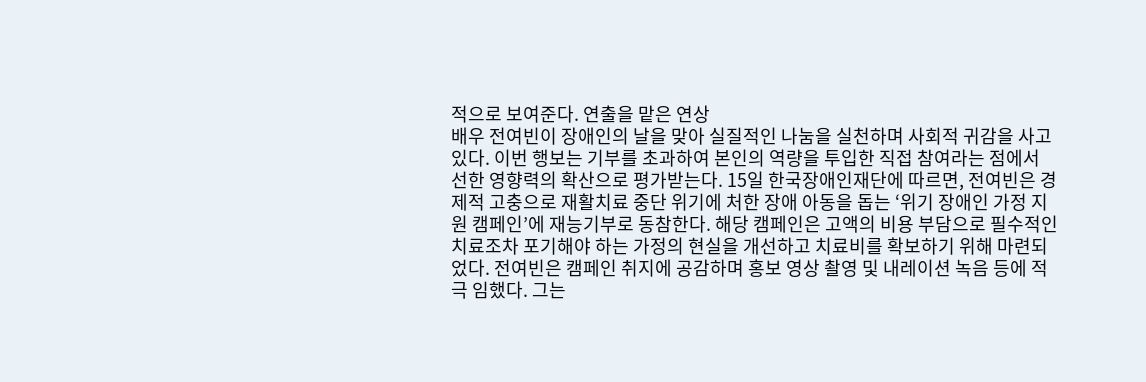적으로 보여준다. 연출을 맡은 연상
배우 전여빈이 장애인의 날을 맞아 실질적인 나눔을 실천하며 사회적 귀감을 사고 있다. 이번 행보는 기부를 초과하여 본인의 역량을 투입한 직접 참여라는 점에서 선한 영향력의 확산으로 평가받는다. 15일 한국장애인재단에 따르면, 전여빈은 경제적 고충으로 재활치료 중단 위기에 처한 장애 아동을 돕는 ‘위기 장애인 가정 지원 캠페인’에 재능기부로 동참한다. 해당 캠페인은 고액의 비용 부담으로 필수적인 치료조차 포기해야 하는 가정의 현실을 개선하고 치료비를 확보하기 위해 마련되었다. 전여빈은 캠페인 취지에 공감하며 홍보 영상 촬영 및 내레이션 녹음 등에 적극 임했다. 그는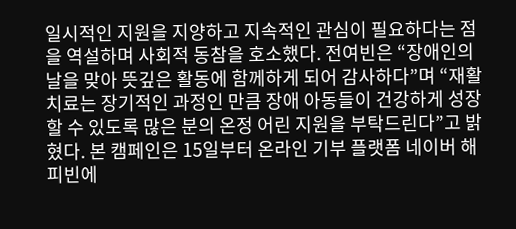일시적인 지원을 지양하고 지속적인 관심이 필요하다는 점을 역설하며 사회적 동참을 호소했다. 전여빈은 “장애인의 날을 맞아 뜻깊은 활동에 함께하게 되어 감사하다”며 “재활치료는 장기적인 과정인 만큼 장애 아동들이 건강하게 성장할 수 있도록 많은 분의 온정 어린 지원을 부탁드린다”고 밝혔다. 본 캠페인은 15일부터 온라인 기부 플랫폼 네이버 해피빈에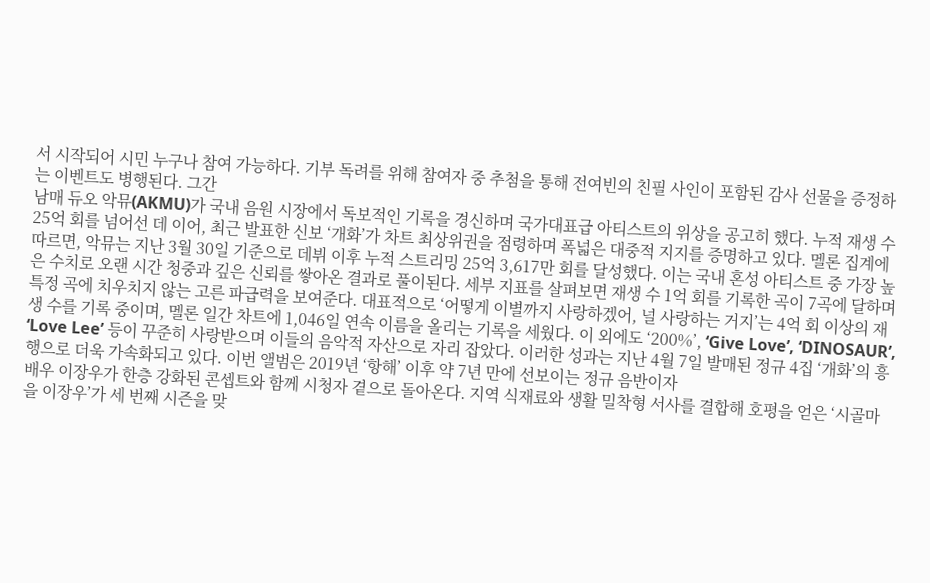서 시작되어 시민 누구나 참여 가능하다. 기부 독려를 위해 참여자 중 추첨을 통해 전여빈의 친필 사인이 포함된 감사 선물을 증정하는 이벤트도 병행된다. 그간
남매 듀오 악뮤(AKMU)가 국내 음원 시장에서 독보적인 기록을 경신하며 국가대표급 아티스트의 위상을 공고히 했다. 누적 재생 수 25억 회를 넘어선 데 이어, 최근 발표한 신보 ‘개화’가 차트 최상위권을 점령하며 폭넓은 대중적 지지를 증명하고 있다. 멜론 집계에 따르면, 악뮤는 지난 3월 30일 기준으로 데뷔 이후 누적 스트리밍 25억 3,617만 회를 달성했다. 이는 국내 혼성 아티스트 중 가장 높은 수치로 오랜 시간 청중과 깊은 신뢰를 쌓아온 결과로 풀이된다. 세부 지표를 살펴보면 재생 수 1억 회를 기록한 곡이 7곡에 달하며 특정 곡에 치우치지 않는 고른 파급력을 보여준다. 대표적으로 ‘어떻게 이별까지 사랑하겠어, 널 사랑하는 거지’는 4억 회 이상의 재생 수를 기록 중이며, 멜론 일간 차트에 1,046일 연속 이름을 올리는 기록을 세웠다. 이 외에도 ‘200%’, ‘Give Love’, ‘DINOSAUR’, ‘Love Lee’ 등이 꾸준히 사랑받으며 이들의 음악적 자산으로 자리 잡았다. 이러한 성과는 지난 4월 7일 발매된 정규 4집 ‘개화’의 흥행으로 더욱 가속화되고 있다. 이번 앨범은 2019년 ‘항해’ 이후 약 7년 만에 선보이는 정규 음반이자
배우 이장우가 한층 강화된 콘셉트와 함께 시청자 곁으로 돌아온다. 지역 식재료와 생활 밀착형 서사를 결합해 호평을 얻은 ‘시골마을 이장우’가 세 번째 시즌을 맞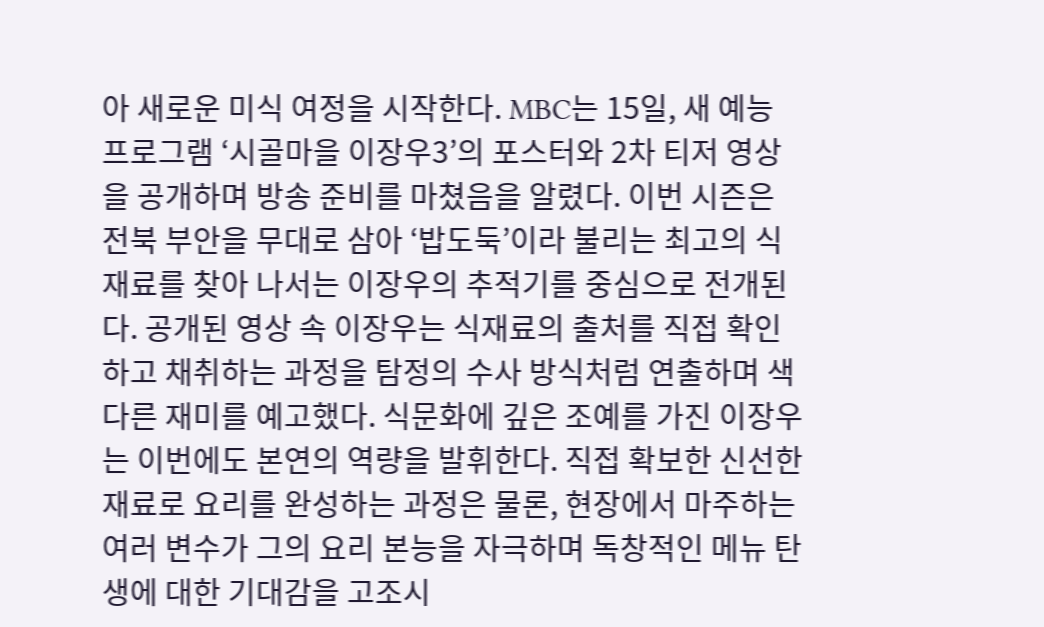아 새로운 미식 여정을 시작한다. MBC는 15일, 새 예능 프로그램 ‘시골마을 이장우3’의 포스터와 2차 티저 영상을 공개하며 방송 준비를 마쳤음을 알렸다. 이번 시즌은 전북 부안을 무대로 삼아 ‘밥도둑’이라 불리는 최고의 식재료를 찾아 나서는 이장우의 추적기를 중심으로 전개된다. 공개된 영상 속 이장우는 식재료의 출처를 직접 확인하고 채취하는 과정을 탐정의 수사 방식처럼 연출하며 색다른 재미를 예고했다. 식문화에 깊은 조예를 가진 이장우는 이번에도 본연의 역량을 발휘한다. 직접 확보한 신선한 재료로 요리를 완성하는 과정은 물론, 현장에서 마주하는 여러 변수가 그의 요리 본능을 자극하며 독창적인 메뉴 탄생에 대한 기대감을 고조시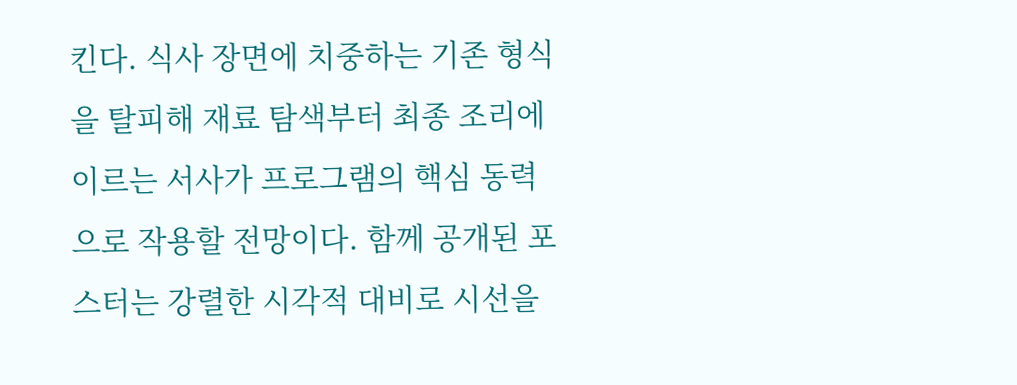킨다. 식사 장면에 치중하는 기존 형식을 탈피해 재료 탐색부터 최종 조리에 이르는 서사가 프로그램의 핵심 동력으로 작용할 전망이다. 함께 공개된 포스터는 강렬한 시각적 대비로 시선을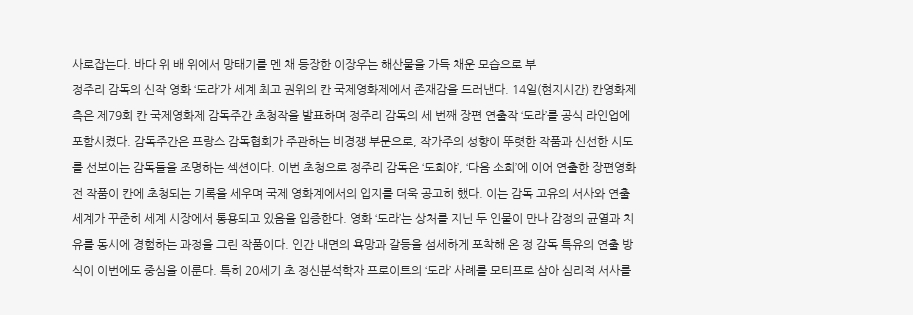사로잡는다. 바다 위 배 위에서 망태기를 멘 채 등장한 이장우는 해산물을 가득 채운 모습으로 부
정주리 감독의 신작 영화 ‘도라’가 세계 최고 권위의 칸 국제영화제에서 존재감을 드러낸다. 14일(현지시간) 칸영화제 측은 제79회 칸 국제영화제 감독주간 초청작을 발표하며 정주리 감독의 세 번째 장편 연출작 ‘도라’를 공식 라인업에 포함시켰다. 감독주간은 프랑스 감독협회가 주관하는 비경쟁 부문으로, 작가주의 성향이 뚜렷한 작품과 신선한 시도를 선보이는 감독들을 조명하는 섹션이다. 이번 초청으로 정주리 감독은 ‘도희야’, ‘다음 소희’에 이어 연출한 장편영화 전 작품이 칸에 초청되는 기록을 세우며 국제 영화계에서의 입지를 더욱 공고히 했다. 이는 감독 고유의 서사와 연출 세계가 꾸준히 세계 시장에서 통용되고 있음을 입증한다. 영화 ‘도라’는 상처를 지닌 두 인물이 만나 감정의 균열과 치유를 동시에 경험하는 과정을 그린 작품이다. 인간 내면의 욕망과 갈등을 섬세하게 포착해 온 정 감독 특유의 연출 방식이 이번에도 중심을 이룬다. 특히 20세기 초 정신분석학자 프로이트의 ‘도라’ 사례를 모티프로 삼아 심리적 서사를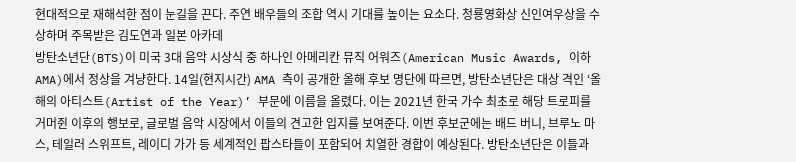현대적으로 재해석한 점이 눈길을 끈다. 주연 배우들의 조합 역시 기대를 높이는 요소다. 청룡영화상 신인여우상을 수상하며 주목받은 김도연과 일본 아카데
방탄소년단(BTS)이 미국 3대 음악 시상식 중 하나인 아메리칸 뮤직 어워즈(American Music Awards, 이하 AMA)에서 정상을 겨냥한다. 14일(현지시간) AMA 측이 공개한 올해 후보 명단에 따르면, 방탄소년단은 대상 격인 ‘올해의 아티스트(Artist of the Year)’ 부문에 이름을 올렸다. 이는 2021년 한국 가수 최초로 해당 트로피를 거머쥔 이후의 행보로, 글로벌 음악 시장에서 이들의 견고한 입지를 보여준다. 이번 후보군에는 배드 버니, 브루노 마스, 테일러 스위프트, 레이디 가가 등 세계적인 팝스타들이 포함되어 치열한 경합이 예상된다. 방탄소년단은 이들과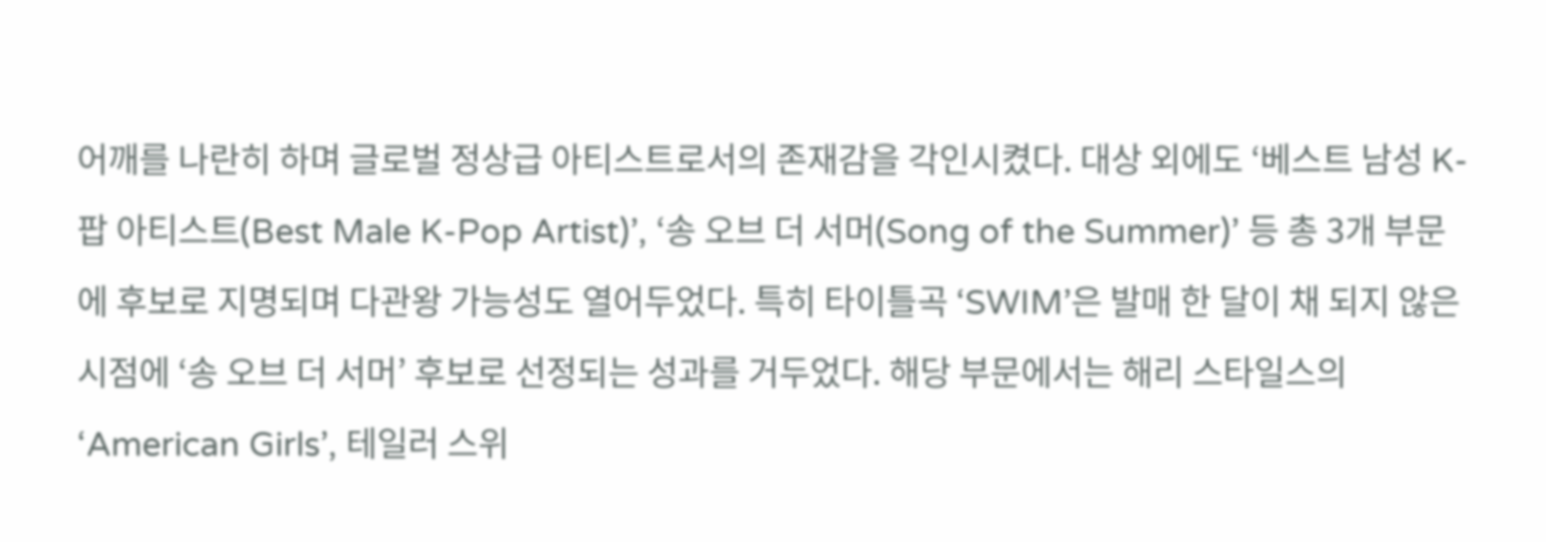어깨를 나란히 하며 글로벌 정상급 아티스트로서의 존재감을 각인시켰다. 대상 외에도 ‘베스트 남성 K-팝 아티스트(Best Male K-Pop Artist)’, ‘송 오브 더 서머(Song of the Summer)’ 등 총 3개 부문에 후보로 지명되며 다관왕 가능성도 열어두었다. 특히 타이틀곡 ‘SWIM’은 발매 한 달이 채 되지 않은 시점에 ‘송 오브 더 서머’ 후보로 선정되는 성과를 거두었다. 해당 부문에서는 해리 스타일스의 ‘American Girls’, 테일러 스위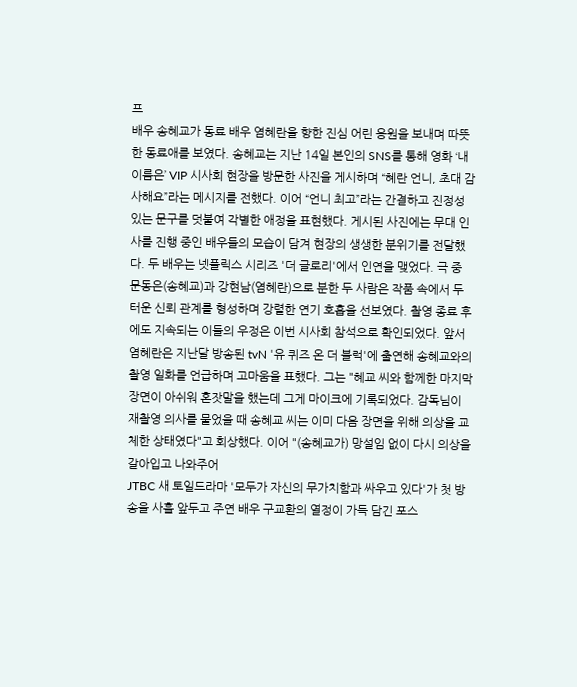프
배우 송혜교가 동료 배우 염혜란을 향한 진심 어린 응원을 보내며 따뜻한 동료애를 보였다. 송혜교는 지난 14일 본인의 SNS를 통해 영화 ‘내 이름은’ VIP 시사회 현장을 방문한 사진을 게시하며 “혜란 언니, 초대 감사해요”라는 메시지를 전했다. 이어 “언니 최고”라는 간결하고 진정성 있는 문구를 덧붙여 각별한 애정을 표현했다. 게시된 사진에는 무대 인사를 진행 중인 배우들의 모습이 담겨 현장의 생생한 분위기를 전달했다. 두 배우는 넷플릭스 시리즈 '더 글로리'에서 인연을 맺었다. 극 중 문동은(송혜교)과 강현남(염혜란)으로 분한 두 사람은 작품 속에서 두터운 신뢰 관계를 형성하며 강렬한 연기 호흡을 선보였다. 촬영 종료 후에도 지속되는 이들의 우정은 이번 시사회 참석으로 확인되었다. 앞서 염혜란은 지난달 방송된 tvN '유 퀴즈 온 더 블럭'에 출연해 송혜교와의 촬영 일화를 언급하며 고마움을 표했다. 그는 "혜교 씨와 함께한 마지막 장면이 아쉬워 혼잣말을 했는데 그게 마이크에 기록되었다. 감독님이 재촬영 의사를 물었을 때 송혜교 씨는 이미 다음 장면을 위해 의상을 교체한 상태였다"고 회상했다. 이어 "(송혜교가) 망설임 없이 다시 의상을 갈아입고 나와주어
JTBC 새 토일드라마 '모두가 자신의 무가치함과 싸우고 있다'가 첫 방송을 사흘 앞두고 주연 배우 구교환의 열정이 가득 담긴 포스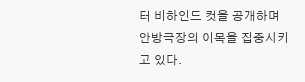터 비하인드 컷을 공개하며 안방극장의 이목을 집중시키고 있다.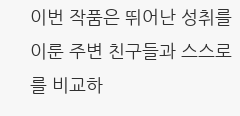이번 작품은 뛰어난 성취를 이룬 주변 친구들과 스스로를 비교하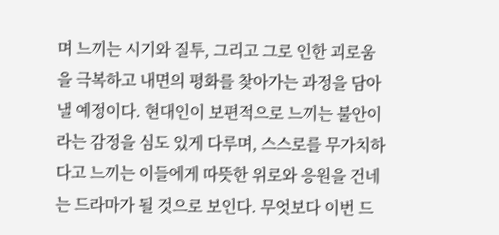며 느끼는 시기와 질투, 그리고 그로 인한 괴로움을 극복하고 내면의 평화를 찾아가는 과정을 담아낼 예정이다. 현대인이 보편적으로 느끼는 불안이라는 감정을 심도 있게 다루며, 스스로를 무가치하다고 느끼는 이들에게 따뜻한 위로와 응원을 건네는 드라마가 될 것으로 보인다. 무엇보다 이번 드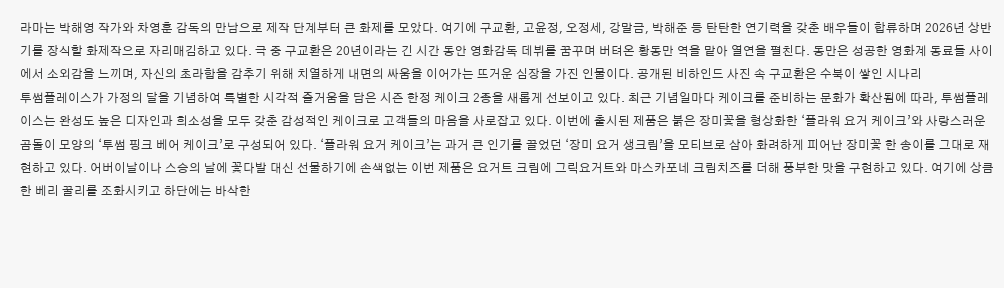라마는 박해영 작가와 차영훈 감독의 만남으로 제작 단계부터 큰 화제를 모았다. 여기에 구교환, 고윤정, 오정세, 강말금, 박해준 등 탄탄한 연기력을 갖춘 배우들이 합류하며 2026년 상반기를 장식할 화제작으로 자리매김하고 있다. 극 중 구교환은 20년이라는 긴 시간 동안 영화감독 데뷔를 꿈꾸며 버텨온 황동만 역을 맡아 열연을 펼친다. 동만은 성공한 영화계 동료들 사이에서 소외감을 느끼며, 자신의 초라함을 감추기 위해 치열하게 내면의 싸움을 이어가는 뜨거운 심장을 가진 인물이다. 공개된 비하인드 사진 속 구교환은 수북이 쌓인 시나리
투썸플레이스가 가정의 달을 기념하여 특별한 시각적 즐거움을 담은 시즌 한정 케이크 2종을 새롭게 선보이고 있다. 최근 기념일마다 케이크를 준비하는 문화가 확산됨에 따라, 투썸플레이스는 완성도 높은 디자인과 희소성을 모두 갖춘 감성적인 케이크로 고객들의 마음을 사로잡고 있다. 이번에 출시된 제품은 붉은 장미꽃을 형상화한 ‘플라워 요거 케이크’와 사랑스러운 곰돌이 모양의 ‘투썸 핑크 베어 케이크’로 구성되어 있다. ‘플라워 요거 케이크’는 과거 큰 인기를 끌었던 ‘장미 요거 생크림’을 모티브로 삼아 화려하게 피어난 장미꽃 한 송이를 그대로 재현하고 있다. 어버이날이나 스승의 날에 꽃다발 대신 선물하기에 손색없는 이번 제품은 요거트 크림에 그릭요거트와 마스카포네 크림치즈를 더해 풍부한 맛을 구현하고 있다. 여기에 상큼한 베리 꿀리를 조화시키고 하단에는 바삭한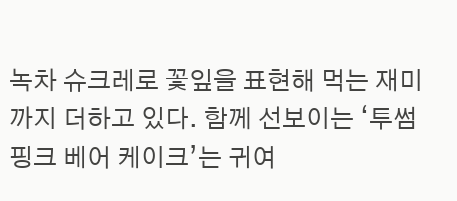녹차 슈크레로 꽃잎을 표현해 먹는 재미까지 더하고 있다. 함께 선보이는 ‘투썸 핑크 베어 케이크’는 귀여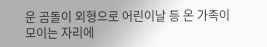운 곰돌이 외형으로 어린이날 등 온 가족이 모이는 자리에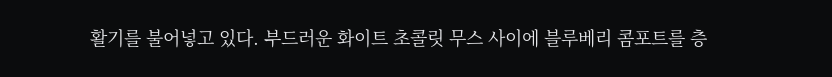활기를 불어넣고 있다. 부드러운 화이트 초콜릿 무스 사이에 블루베리 콤포트를 층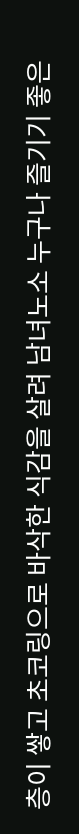층이 쌓고 초코링으로 바삭한 식감을 살려 남녀노소 누구나 즐기기 좋은